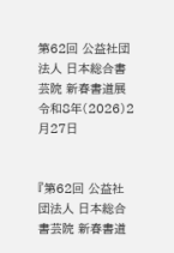第62回 公益社団法人 日本総合書芸院 新春書道展
令和8年(2026)2月27日


『第62回 公益社団法人 日本総合書芸院 新春書道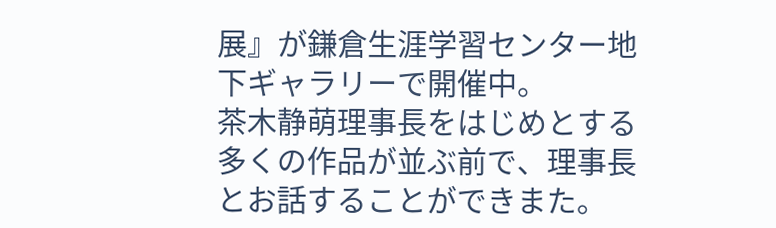展』が鎌倉生涯学習センター地下ギャラリーで開催中。
茶木静萌理事長をはじめとする多くの作品が並ぶ前で、理事長とお話することができまた。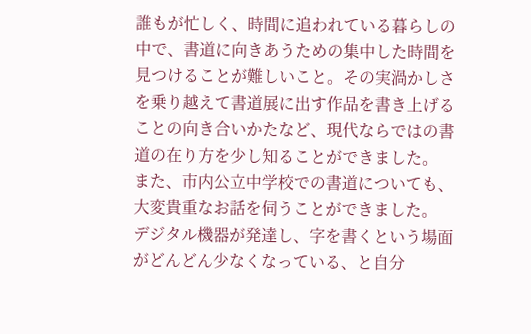誰もが忙しく、時間に追われている暮らしの中で、書道に向きあうための集中した時間を見つけることが難しいこと。その実渦かしさを乗り越えて書道展に出す作品を書き上げることの向き合いかたなど、現代ならではの書道の在り方を少し知ることができました。
また、市内公立中学校での書道についても、大変貴重なお話を伺うことができました。
デジタル機器が発達し、字を書くという場面がどんどん少なくなっている、と自分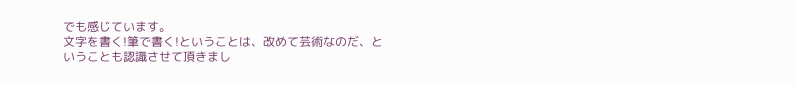でも感じています。
文字を書く!筆で書く!ということは、改めて芸術なのだ、ということも認識させて頂きまし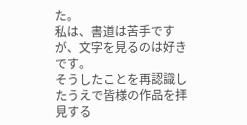た。
私は、書道は苦手ですが、文字を見るのは好きです。
そうしたことを再認識したうえで皆様の作品を拝見する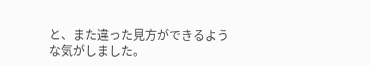と、また違った見方ができるような気がしました。